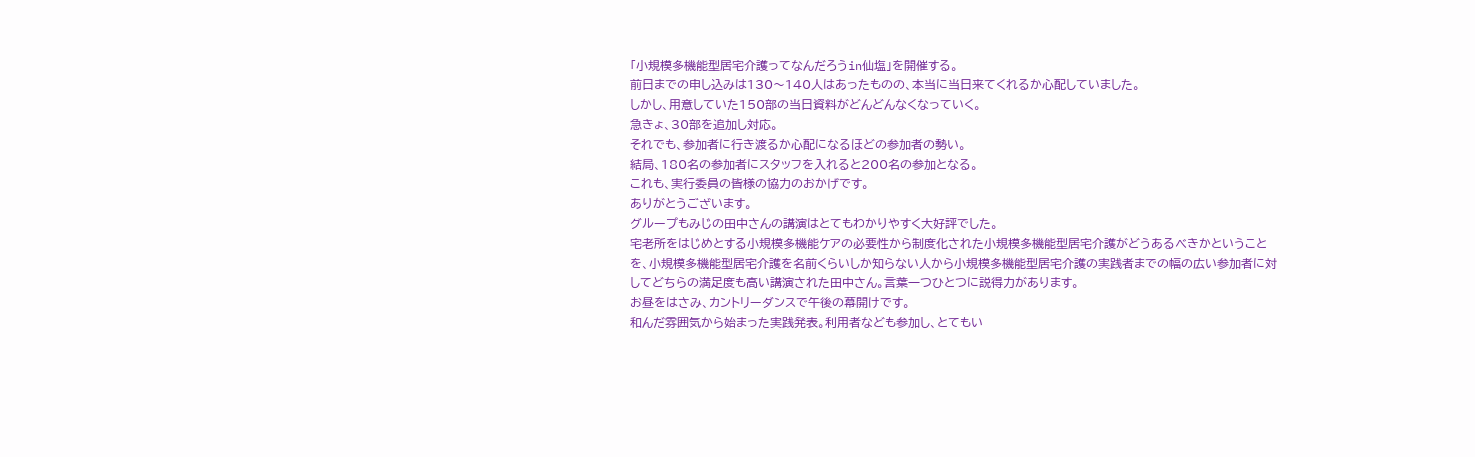「小規模多機能型居宅介護ってなんだろうin仙塩」を開催する。
前日までの申し込みは130〜140人はあったものの、本当に当日来てくれるか心配していました。
しかし、用意していた150部の当日資料がどんどんなくなっていく。
急きょ、30部を追加し対応。
それでも、参加者に行き渡るか心配になるほどの参加者の勢い。
結局、180名の参加者にスタッフを入れると200名の参加となる。
これも、実行委員の皆様の協力のおかげです。
ありがとうございます。
グループもみじの田中さんの講演はとてもわかりやすく大好評でした。
宅老所をはじめとする小規模多機能ケアの必要性から制度化された小規模多機能型居宅介護がどうあるべきかということを、小規模多機能型居宅介護を名前くらいしか知らない人から小規模多機能型居宅介護の実践者までの幅の広い参加者に対してどちらの満足度も高い講演された田中さん。言葉一つひとつに説得力があります。
お昼をはさみ、カントリーダンスで午後の幕開けです。
和んだ雰囲気から始まった実践発表。利用者なども参加し、とてもい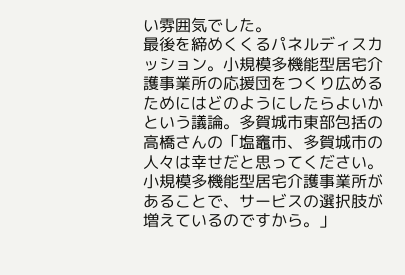い雰囲気でした。
最後を締めくくるパネルディスカッション。小規模多機能型居宅介護事業所の応援団をつくり広めるためにはどのようにしたらよいかという議論。多賀城市東部包括の高橋さんの「塩竈市、多賀城市の人々は幸せだと思ってください。小規模多機能型居宅介護事業所があることで、サービスの選択肢が増えているのですから。」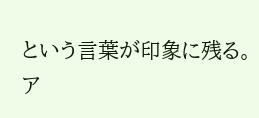という言葉が印象に残る。
ア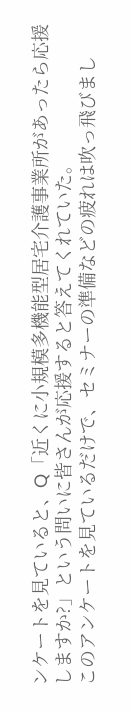ンケートを見ていると、Q「近くに小規模多機能型居宅介護事業所があったら応援しますか?」という問いに皆さんが応援すると答えてくれていた。
このアンケートを見ているだけで、セミナーの準備などの疲れは吹っ飛びまし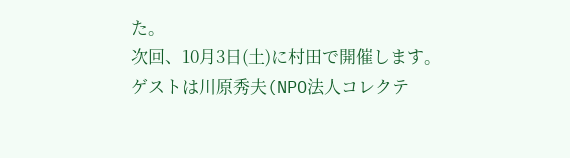た。
次回、10月3日(土)に村田で開催します。
ゲストは川原秀夫(NPO法人コレクテ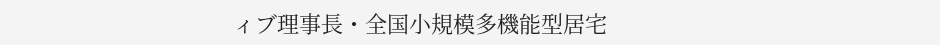ィブ理事長・全国小規模多機能型居宅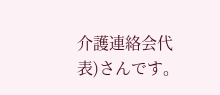介護連絡会代表)さんです。